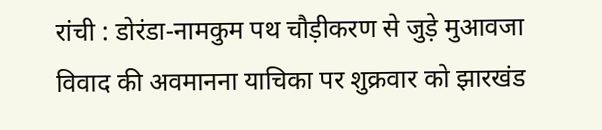रांची : डोरंडा-नामकुम पथ चौड़ीकरण से जुड़े मुआवजा विवाद की अवमानना याचिका पर शुक्रवार को झारखंड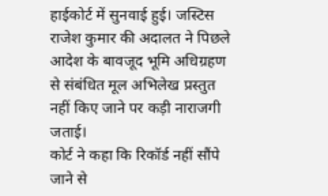हाईकोर्ट में सुनवाई हुई। जस्टिस राजेश कुमार की अदालत ने पिछले आदेश के बावजूद भूमि अधिग्रहण से संबंधित मूल अभिलेख प्रस्तुत नहीं किए जाने पर कड़ी नाराजगी जताई।
कोर्ट ने कहा कि रिकॉर्ड नहीं सौंपे जाने से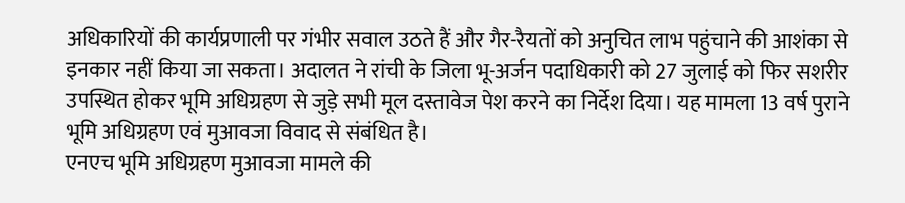अधिकारियों की कार्यप्रणाली पर गंभीर सवाल उठते हैं और गैर-रैयतों को अनुचित लाभ पहुंचाने की आशंका से इनकार नहीं किया जा सकता। अदालत ने रांची के जिला भू-अर्जन पदाधिकारी को 27 जुलाई को फिर सशरीर उपस्थित होकर भूमि अधिग्रहण से जुड़े सभी मूल दस्तावेज पेश करने का निर्देश दिया। यह मामला 13 वर्ष पुराने भूमि अधिग्रहण एवं मुआवजा विवाद से संबंधित है।
एनएच भूमि अधिग्रहण मुआवजा मामले की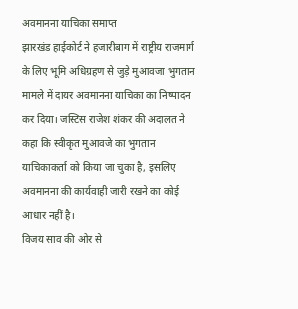अवमानना याचिका समाप्त
झारखंड हाईकोर्ट ने हजारीबाग में राष्ट्रीय राजमार्ग के लिए भूमि अधिग्रहण से जुड़े मुआवजा भुगतान मामले में दायर अवमानना याचिका का निष्पादन कर दिया। जस्टिस राजेश शंकर की अदालत ने कहा कि स्वीकृत मुआवजे का भुगतान याचिकाकर्ता को किया जा चुका है, इसलिए अवमानना की कार्यवाही जारी रखने का कोई आधार नहीं है।
विजय साव की ओर से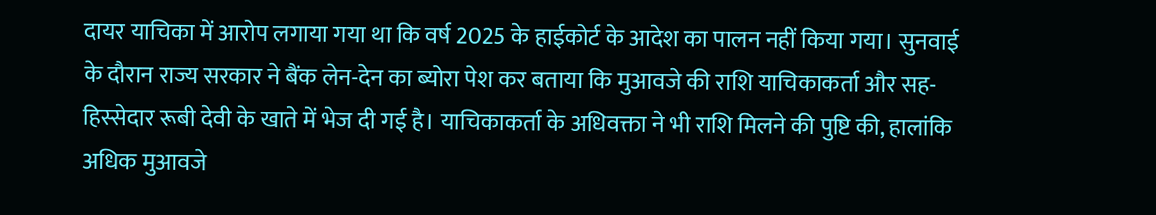दायर याचिका में आरोप लगाया गया था कि वर्ष 2025 के हाईकोर्ट के आदेश का पालन नहीं किया गया। सुनवाई के दौरान राज्य सरकार ने बैंक लेन-देन का ब्योरा पेश कर बताया कि मुआवजे की राशि याचिकाकर्ता और सह-हिस्सेदार रूबी देवी के खाते में भेज दी गई है। याचिकाकर्ता के अधिवक्ता ने भी राशि मिलने की पुष्टि की, हालांकि अधिक मुआवजे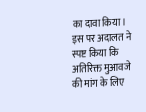का दावा किया। इस पर अदालत ने स्पष्ट किया कि अतिरिक्त मुआवजे की मांग के लिए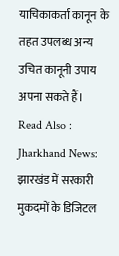याचिकाकर्ता कानून के तहत उपलब्ध अन्य उचित कानूनी उपाय अपना सकते हैं।
Read Also : Jharkhand News: झारखंड में सरकारी मुकदमों के डिजिटल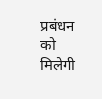प्रबंधन को मिलेगी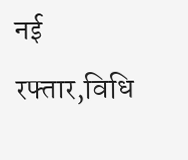नई रफ्तार,विधि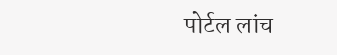पोर्टल लांच